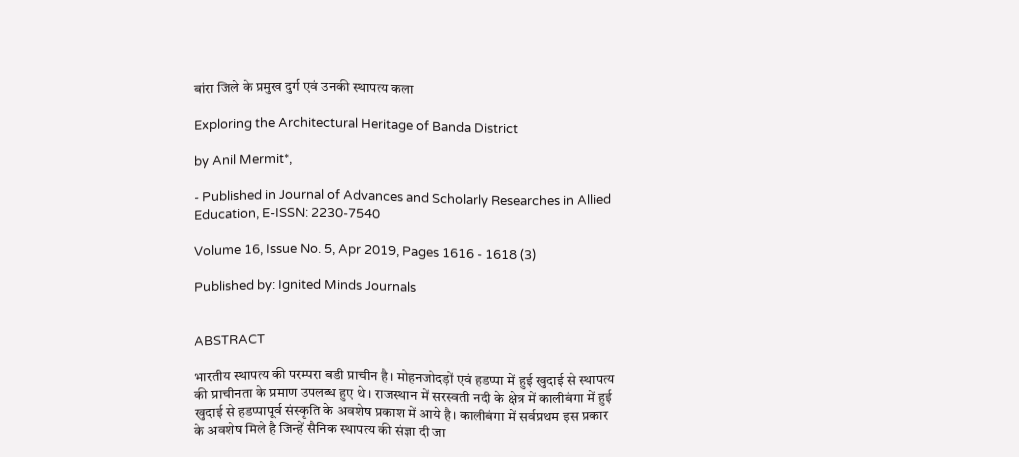बांरा जिले के प्रमुख दुर्ग एवं उनकी स्थापत्य कला

Exploring the Architectural Heritage of Banda District

by Anil Mermit*,

- Published in Journal of Advances and Scholarly Researches in Allied Education, E-ISSN: 2230-7540

Volume 16, Issue No. 5, Apr 2019, Pages 1616 - 1618 (3)

Published by: Ignited Minds Journals


ABSTRACT

भारतीय स्थापत्य की परम्परा बडी प्राचीन है। मोहनजोदड़ों एवं हडप्पा में हुई खुदाई से स्थापत्य की प्राचीनता के प्रमाण उपलब्ध हुए थे। राजस्थान में सरस्वती नदी के क्षेत्र में कालीबंगा में हुई खुदाई से हडप्पापूर्व संस्कृति के अवशेष प्रकाश में आये है। कालीबंगा में सर्वप्रथम इस प्रकार के अवशेष मिले है जिन्हें सैनिक स्थापत्य की संज्ञा दी जा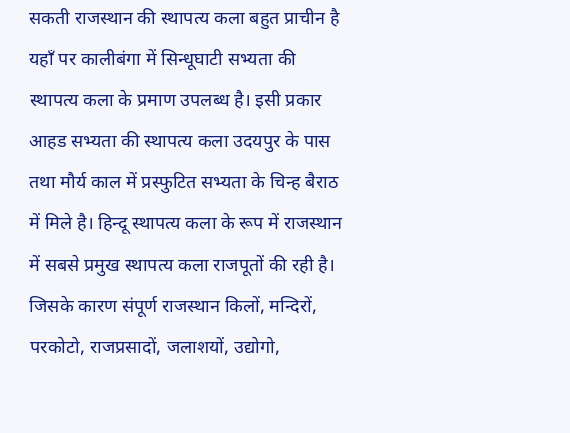सकती राजस्थान की स्थापत्य कला बहुत प्राचीन है यहाँ पर कालीबंगा में सिन्धूघाटी सभ्यता की स्थापत्य कला के प्रमाण उपलब्ध है। इसी प्रकार आहड सभ्यता की स्थापत्य कला उदयपुर के पास तथा मौर्य काल में प्रस्फुटित सभ्यता के चिन्ह बैराठ में मिले है। हिन्दू स्थापत्य कला के रूप में राजस्थान में सबसे प्रमुख स्थापत्य कला राजपूतों की रही है। जिसके कारण संपूर्ण राजस्थान किलों, मन्दिरों, परकोटो, राजप्रसादों, जलाशयों, उद्योगो,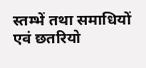स्तम्भें तथा समाधियों एवं छतरियो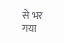से भर गया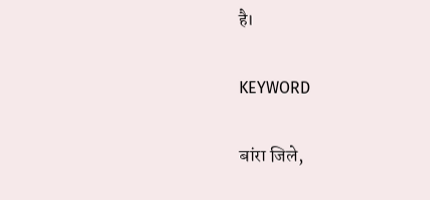है।

KEYWORD

बांरा जिले,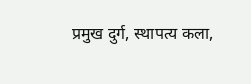प्रमुख दुर्ग, स्थापत्य कला,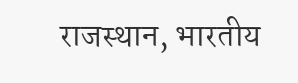राजस्थान, भारतीय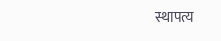स्थापत्य